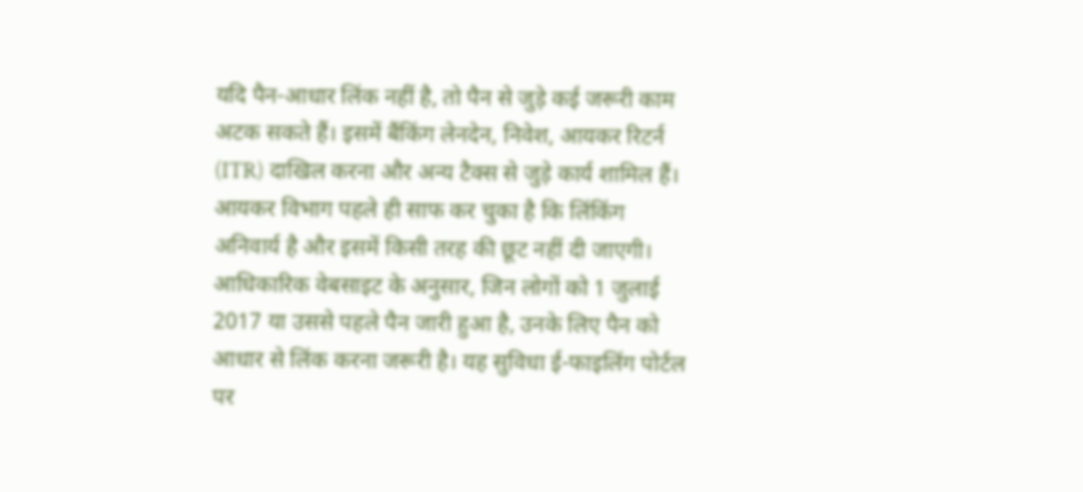यदि पैन-आधार लिंक नहीं है, तो पैन से जुड़े कई जरूरी काम अटक सकते हैं। इसमें बैंकिंग लेनदेन, निवेश, आयकर रिटर्न (ITR) दाखिल करना और अन्य टैक्स से जुड़े कार्य शामिल हैं। आयकर विभाग पहले ही साफ कर चुका है कि लिंकिंग अनिवार्य है और इसमें किसी तरह की छूट नहीं दी जाएगी।
आधिकारिक वेबसाइट के अनुसार, जिन लोगों को 1 जुलाई 2017 या उससे पहले पैन जारी हुआ है, उनके लिए पैन को आधार से लिंक करना जरूरी है। यह सुविधा ई-फाइलिंग पोर्टल पर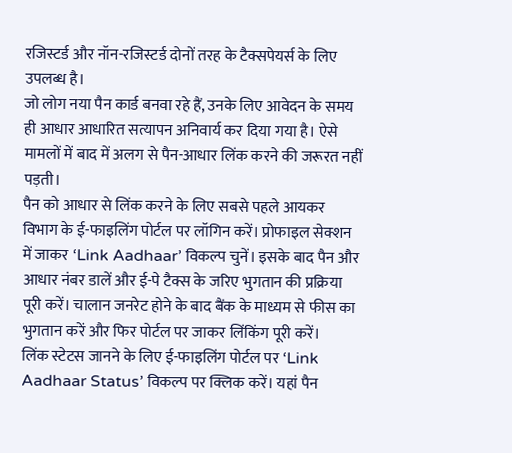रजिस्टर्ड और नॉन-रजिस्टर्ड दोनों तरह के टैक्सपेयर्स के लिए उपलब्ध है।
जो लोग नया पैन कार्ड बनवा रहे हैं, उनके लिए आवेदन के समय ही आधार आधारित सत्यापन अनिवार्य कर दिया गया है। ऐसे मामलों में बाद में अलग से पैन-आधार लिंक करने की जरूरत नहीं पड़ती।
पैन को आधार से लिंक करने के लिए सबसे पहले आयकर विभाग के ई-फाइलिंग पोर्टल पर लॉगिन करें। प्रोफाइल सेक्शन में जाकर ‘Link Aadhaar’ विकल्प चुनें। इसके बाद पैन और आधार नंबर डालें और ई-पे टैक्स के जरिए भुगतान की प्रक्रिया पूरी करें। चालान जनरेट होने के बाद बैंक के माध्यम से फीस का भुगतान करें और फिर पोर्टल पर जाकर लिंकिंग पूरी करें।
लिंक स्टेटस जानने के लिए ई-फाइलिंग पोर्टल पर ‘Link Aadhaar Status’ विकल्प पर क्लिक करें। यहां पैन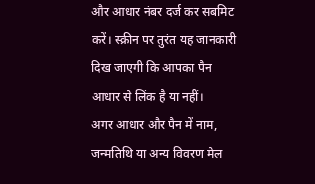और आधार नंबर दर्ज कर सबमिट करें। स्क्रीन पर तुरंत यह जानकारी दिख जाएगी कि आपका पैन आधार से लिंक है या नहीं।
अगर आधार और पैन में नाम, जन्मतिथि या अन्य विवरण मेल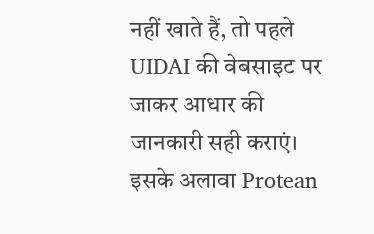नहीं खाते हैं, तो पहले UIDAI की वेबसाइट पर जाकर आधार की जानकारी सही कराएं। इसके अलावा Protean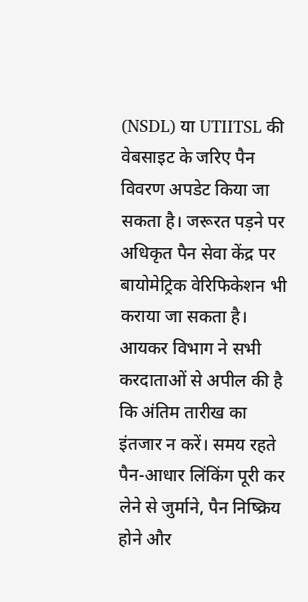(NSDL) या UTIITSL की वेबसाइट के जरिए पैन विवरण अपडेट किया जा सकता है। जरूरत पड़ने पर अधिकृत पैन सेवा केंद्र पर बायोमेट्रिक वेरिफिकेशन भी कराया जा सकता है।
आयकर विभाग ने सभी करदाताओं से अपील की है कि अंतिम तारीख का इंतजार न करें। समय रहते पैन-आधार लिंकिंग पूरी कर लेने से जुर्माने, पैन निष्क्रिय होने और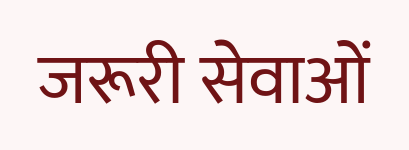जरूरी सेवाओं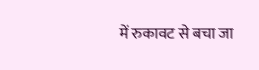में रुकावट से बचा जा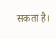सकता है।